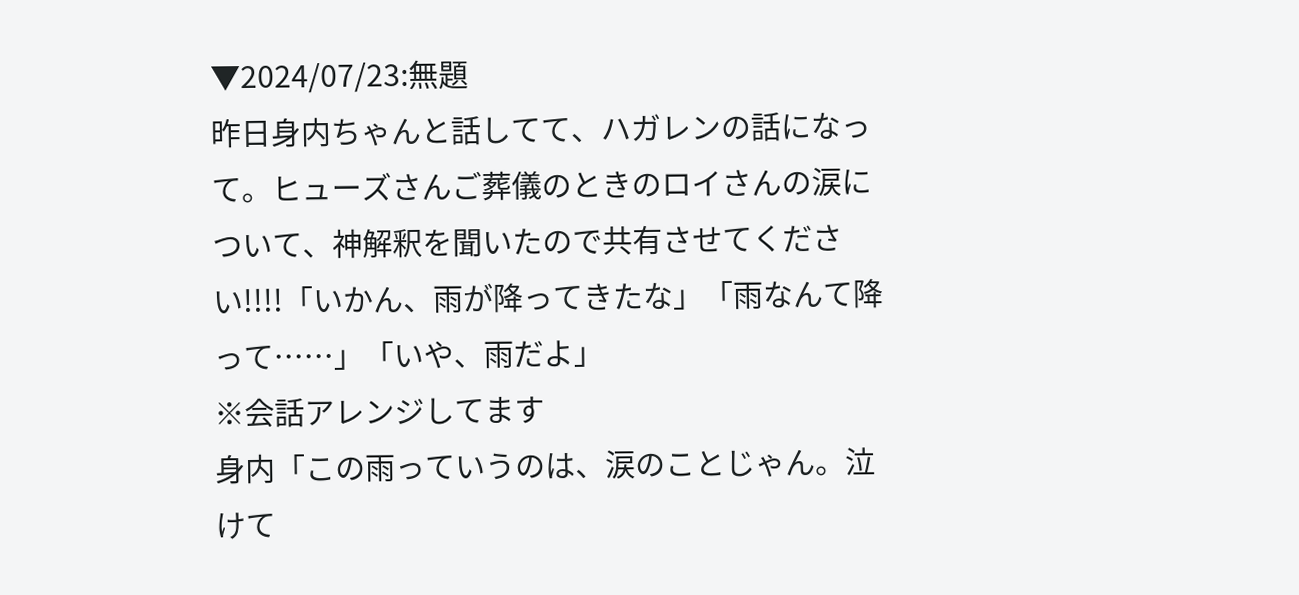▼2024/07/23:無題
昨日身内ちゃんと話してて、ハガレンの話になって。ヒューズさんご葬儀のときのロイさんの涙について、神解釈を聞いたので共有させてください!!!!「いかん、雨が降ってきたな」「雨なんて降って……」「いや、雨だよ」
※会話アレンジしてます
身内「この雨っていうのは、涙のことじゃん。泣けて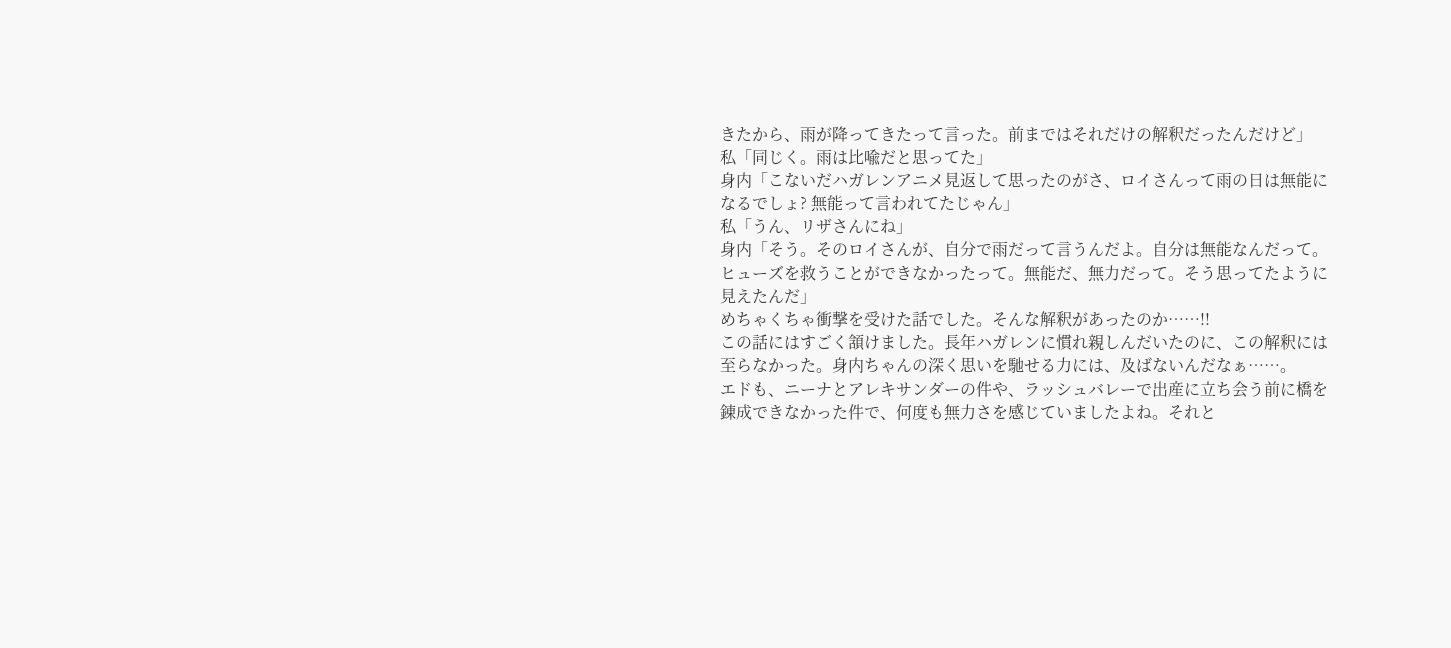きたから、雨が降ってきたって言った。前まではそれだけの解釈だったんだけど」
私「同じく。雨は比喩だと思ってた」
身内「こないだハガレンアニメ見返して思ったのがさ、ロイさんって雨の日は無能になるでしょ? 無能って言われてたじゃん」
私「うん、リザさんにね」
身内「そう。そのロイさんが、自分で雨だって言うんだよ。自分は無能なんだって。ヒューズを救うことができなかったって。無能だ、無力だって。そう思ってたように見えたんだ」
めちゃくちゃ衝撃を受けた話でした。そんな解釈があったのか……!!
この話にはすごく頷けました。長年ハガレンに慣れ親しんだいたのに、この解釈には至らなかった。身内ちゃんの深く思いを馳せる力には、及ばないんだなぁ……。
エドも、ニーナとアレキサンダーの件や、ラッシュバレーで出産に立ち会う前に橋を錬成できなかった件で、何度も無力さを感じていましたよね。それと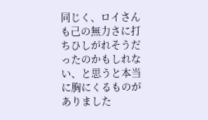同じく、ロイさんも己の無力さに打ちひしがれそうだったのかもしれない、と思うと本当に胸にくるものがありました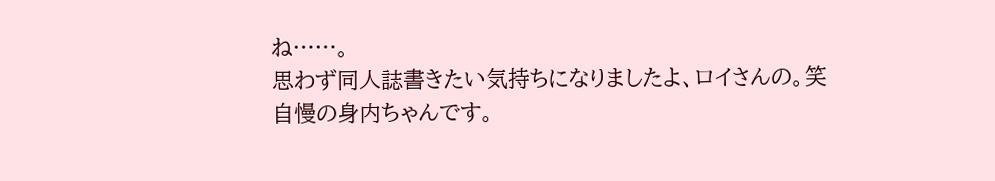ね……。
思わず同人誌書きたい気持ちになりましたよ、ロイさんの。笑
自慢の身内ちゃんです。